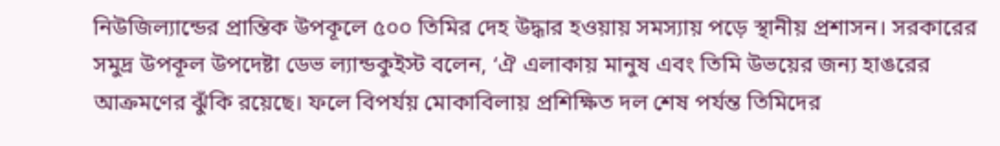নিউজিল্যান্ডের প্রান্তিক উপকূলে ৫০০ তিমির দেহ উদ্ধার হওয়ায় সমস্যায় পড়ে স্থানীয় প্রশাসন। সরকারের সমুদ্র উপকূল উপদেষ্টা ডেভ ল্যান্ডকুইস্ট বলেন, ‘ঐ এলাকায় মানুষ এবং তিমি উভয়ের জন্য হাঙরের আক্রমণের ঝুঁকি রয়েছে। ফলে বিপর্যয় মোকাবিলায় প্রশিক্ষিত দল শেষ পর্যন্ত তিমিদের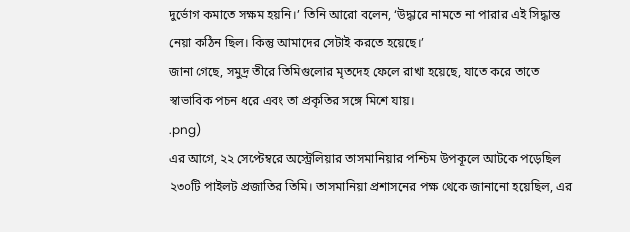দুর্ভোগ কমাতে সক্ষম হয়নি।’ তিনি আরো বলেন, ‘উদ্ধারে নামতে না পারার এই সিদ্ধান্ত নেয়া কঠিন ছিল। কিন্তু আমাদের সেটাই করতে হয়েছে।’
জানা গেছে, সমুদ্র তীরে তিমিগুলোর মৃতদেহ ফেলে রাখা হয়েছে, যাতে করে তাতে স্বাভাবিক পচন ধরে এবং তা প্রকৃতির সঙ্গে মিশে যায়।
.png)
এর আগে, ২২ সেপ্টেম্বরে অস্ট্রেলিয়ার তাসমানিয়ার পশ্চিম উপকূলে আটকে পড়েছিল ২৩০টি পাইলট প্রজাতির তিমি। তাসমানিয়া প্রশাসনের পক্ষ থেকে জানানো হয়েছিল, এর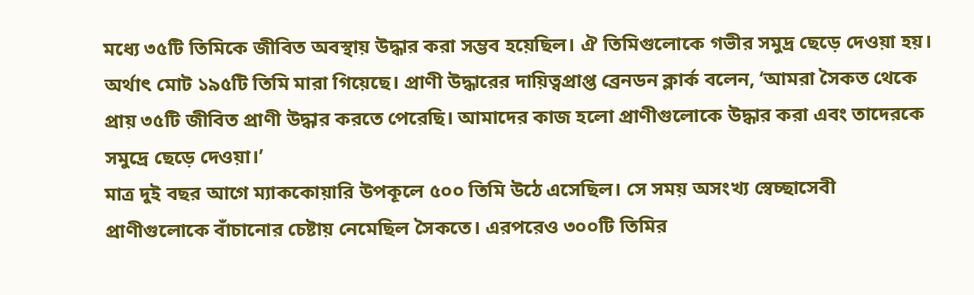মধ্যে ৩৫টি তিমিকে জীবিত অবস্থায় উদ্ধার করা সম্ভব হয়েছিল। ঐ তিমিগুলোকে গভীর সমুদ্র ছেড়ে দেওয়া হয়। অর্থাৎ মোট ১৯৫টি তিমি মারা গিয়েছে। প্রাণী উদ্ধারের দায়িত্বপ্রাপ্ত ব্রেনডন ক্লার্ক বলেন, ‘আমরা সৈকত থেকে প্রায় ৩৫টি জীবিত প্রাণী উদ্ধার করতে পেরেছি। আমাদের কাজ হলো প্রাণীগুলোকে উদ্ধার করা এবং তাদেরকে সমুদ্রে ছেড়ে দেওয়া।’
মাত্র দুই বছর আগে ম্যাককোয়ারি উপকূলে ৫০০ তিমি উঠে এসেছিল। সে সময় অসংখ্য স্বেচ্ছাসেবী প্রাণীগুলোকে বাঁচানোর চেষ্টায় নেমেছিল সৈকতে। এরপরেও ৩০০টি তিমির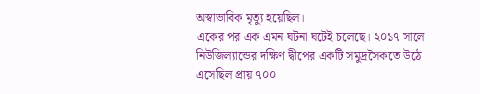অস্বাভাবিক মৃত্যু হয়েছিল।
একের পর এক এমন ঘটনা ঘটেই চলেছে। ২০১৭ সালে নিউজিল্যান্ডের দক্ষিণ দ্বীপের একটি সমুদ্রসৈকতে উঠে এসেছিল প্রায় ৭০০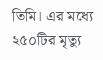তিমি। এর মধ্যে ২৫০টির মৃত্যু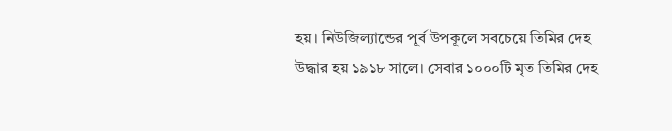হয়। নিউজিল্যান্ডের পূর্ব উপকূলে সবচেয়ে তিমির দেহ উদ্ধার হয় ১৯১৮ সালে। সেবার ১০০০টি মৃত তিমির দেহ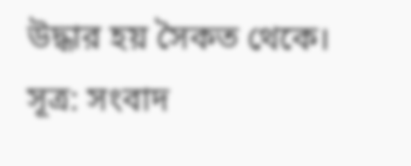উদ্ধার হয় সৈকত থেকে।
সূত্র: সংবাদ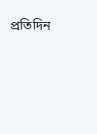প্রতিদিন